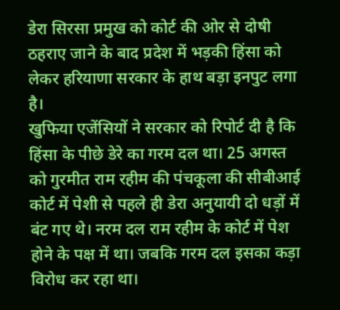डेरा सिरसा प्रमुख को कोर्ट की ओर से दोषी ठहराए जाने के बाद प्रदेश में भड़की हिंसा को लेकर हरियाणा सरकार के हाथ बड़ा इनपुट लगा है।
खुफिया एजेंसियों ने सरकार को रिपोर्ट दी है कि हिंसा के पीछे डेरे का गरम दल था। 25 अगस्त को गुरमीत राम रहीम की पंचकूला की सीबीआई कोर्ट में पेशी से पहले ही डेरा अनुयायी दो धड़ों में बंट गए थे। नरम दल राम रहीम के कोर्ट में पेश होने के पक्ष में था। जबकि गरम दल इसका कड़ा विरोध कर रहा था।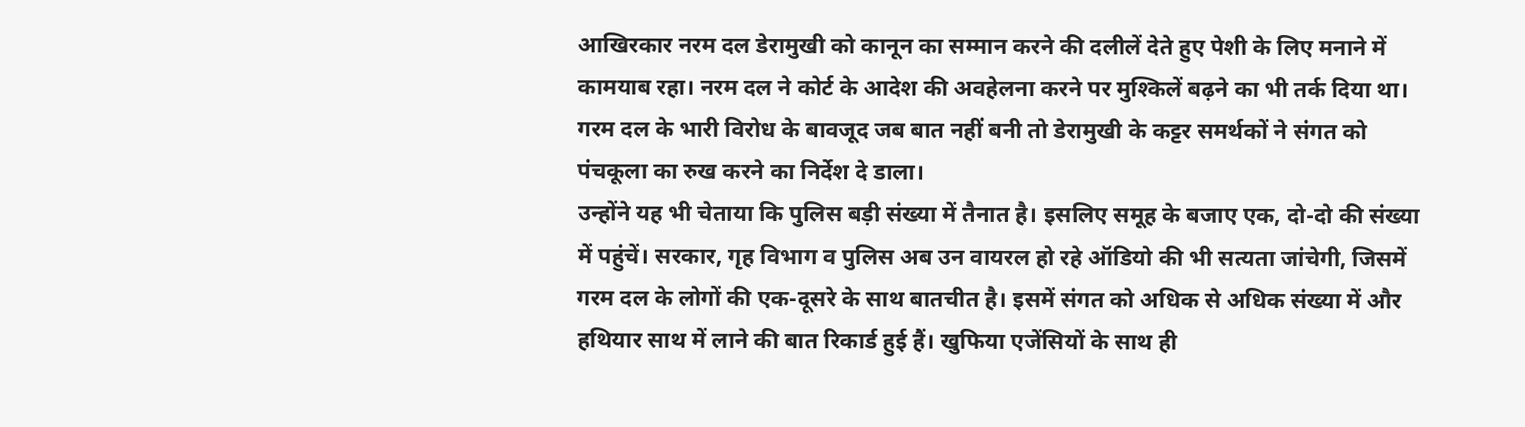आखिरकार नरम दल डेरामुखी को कानून का सम्मान करने की दलीलें देते हुए पेशी के लिए मनाने में कामयाब रहा। नरम दल ने कोर्ट के आदेश की अवहेलना करने पर मुश्किलें बढ़ने का भी तर्क दिया था। गरम दल के भारी विरोध के बावजूद जब बात नहीं बनी तो डेरामुखी के कट्टर समर्थकों ने संगत को पंचकूला का रुख करने का निर्देश दे डाला।
उन्होंने यह भी चेताया कि पुलिस बड़ी संख्या में तैनात है। इसलिए समूह के बजाए एक, दो-दो की संख्या में पहुंचें। सरकार, गृह विभाग व पुलिस अब उन वायरल हो रहे ऑडियो की भी सत्यता जांचेगी, जिसमें गरम दल के लोगों की एक-दूसरे के साथ बातचीत है। इसमें संगत को अधिक से अधिक संख्या में और हथियार साथ में लाने की बात रिकार्ड हुई हैं। खुफिया एजेंसियों के साथ ही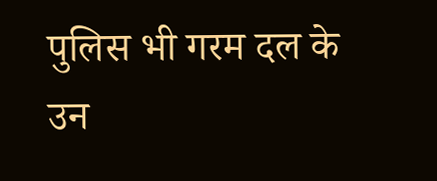पुलिस भी गरम दल के उन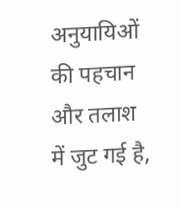अनुयायिओं की पहचान और तलाश में जुट गई है,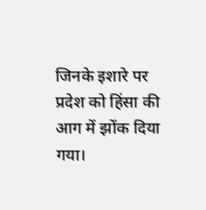जिनके इशारे पर प्रदेश को हिंसा की आग में झोंक दिया गया।